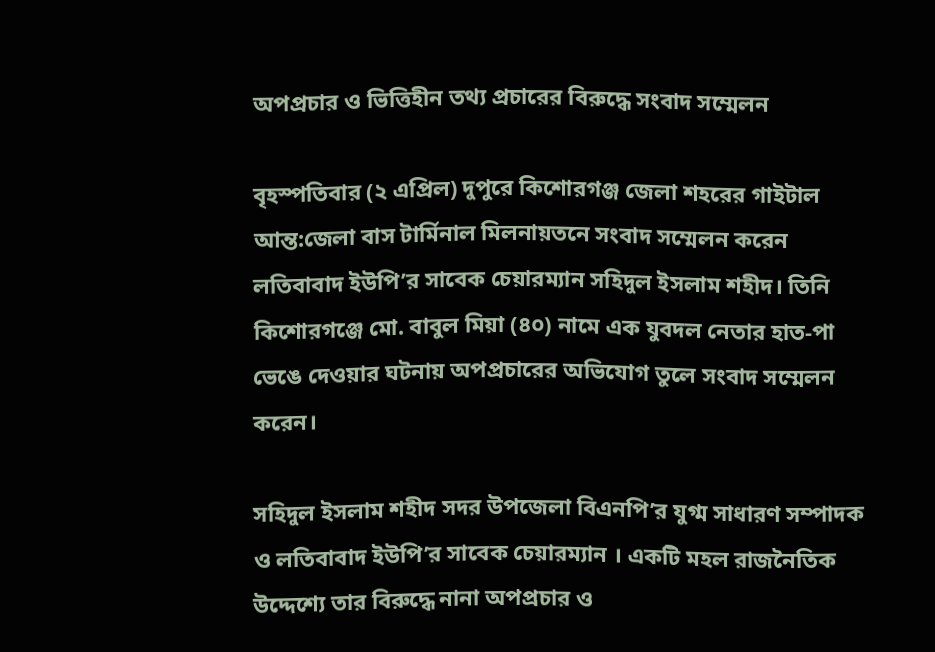অপপ্রচার ও ভিত্তিহীন তথ্য প্রচারের বিরুদ্ধে সংবাদ সম্মেলন

বৃহস্পতিবার (২ এপ্রিল) দুপুরে কিশোরগঞ্জ জেলা শহরের গাইটাল আন্ত:জেলা বাস টার্মিনাল মিলনায়তনে সংবাদ সম্মেলন করেন লতিবাবাদ ইউপি’র সাবেক চেয়ারম্যান সহিদুল ইসলাম শহীদ। তিনি  কিশোরগঞ্জে মো. বাবুল মিয়া (৪০) নামে এক যুবদল নেতার হাত-পা ভেঙে দেওয়ার ঘটনায় অপপ্রচারের অভিযোগ তুলে সংবাদ সম্মেলন করেন।

সহিদুল ইসলাম শহীদ সদর উপজেলা বিএনপি’র যুগ্ম সাধারণ সম্পাদক ও লতিবাবাদ ইউপি’র সাবেক চেয়ারম্যান । একটি মহল রাজনৈতিক উদ্দেশ্যে তার বিরুদ্ধে নানা অপপ্রচার ও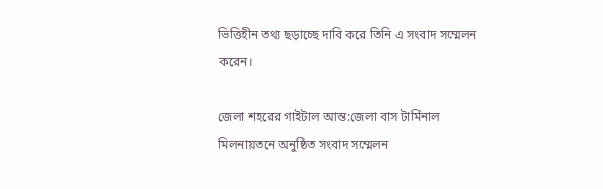ভিত্তিহীন তথ্য ছড়াচ্ছে দাবি করে তিনি এ সংবাদ সম্মেলন করেন।

জেলা শহরের গাইটাল আন্ত:জেলা বাস টার্মিনাল মিলনায়তনে অনুষ্ঠিত সংবাদ সম্মেলন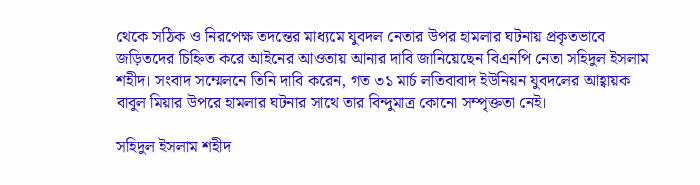থেকে সঠিক ও নিরপেক্ষ তদন্তের মাধ্যমে যুবদল নেতার উপর হামলার ঘটনায় প্রকৃতভাবে জড়িতদের চিহ্নিত করে আইনের আওতায় আনার দাবি জানিয়েছেন বিএনপি নেতা সহিদুল ইসলাম শহীদ। সংবাদ সম্মেলনে তিনি দাবি করেন, গত ৩১ মার্চ লতিবাবাদ ইউনিয়ন যুবদলের আহ্বায়ক বাবুল মিয়ার উপরে হামলার ঘটনার সাথে তার বিন্দুমাত্র কোনো সম্পৃক্ততা নেই।

সহিদুল ইসলাম শহীদ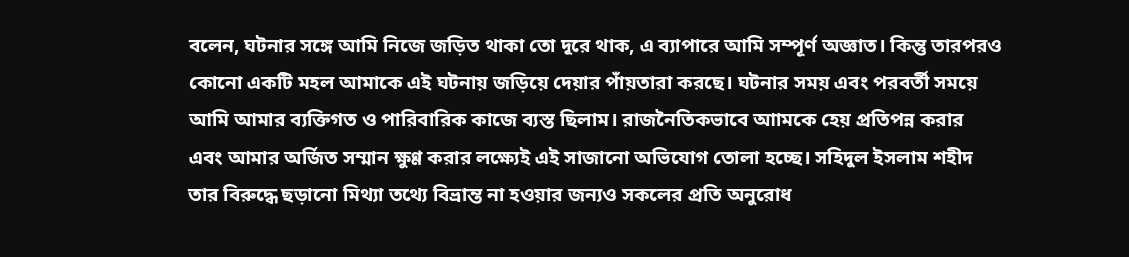বলেন, ঘটনার সঙ্গে আমি নিজে জড়িত থাকা তো দূরে থাক, এ ব্যাপারে আমি সম্পূর্ণ অজ্ঞাত। কিন্তু তারপরও কোনো একটি মহল আমাকে এই ঘটনায় জড়িয়ে দেয়ার পাঁয়তারা করছে। ঘটনার সময় এবং পরবর্তী সময়ে আমি আমার ব্যক্তিগত ও পারিবারিক কাজে ব্যস্ত ছিলাম। রাজনৈতিকভাবে আামকে হেয় প্রতিপন্ন করার এবং আমার অর্জিত সম্মান ক্ষুণ্ণ করার লক্ষ্যেই এই সাজানো অভিযোগ তোলা হচ্ছে। সহিদুল ইসলাম শহীদ তার বিরুদ্ধে ছড়ানো মিথ্যা তথ্যে বিভ্রান্ত না হওয়ার জন্যও সকলের প্রতি অনুরোধ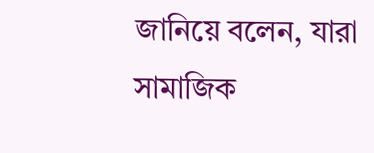জানিয়ে বলেন, যারা সামাজিক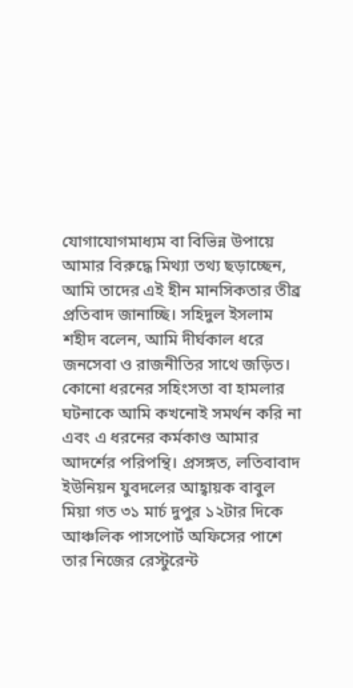যোগাযোগমাধ্যম বা বিভিন্ন উপায়ে আমার বিরুদ্ধে মিথ্যা তথ্য ছড়াচ্ছেন, আমি তাদের এই হীন মানসিকতার তীব্র প্রতিবাদ জানাচ্ছি। সহিদুল ইসলাম শহীদ বলেন, আমি দীর্ঘকাল ধরে জনসেবা ও রাজনীতির সাথে জড়িত। কোনো ধরনের সহিংসতা বা হামলার ঘটনাকে আমি কখনোই সমর্থন করি না এবং এ ধরনের কর্মকাণ্ড আমার আদর্শের পরিপন্থি। প্রসঙ্গত, লতিবাবাদ ইউনিয়ন যুবদলের আহ্বায়ক বাবুল মিয়া গত ৩১ মার্চ দুপুর ১২টার দিকে আঞ্চলিক পাসপোর্ট অফিসের পাশে তার নিজের রেস্টুরেন্ট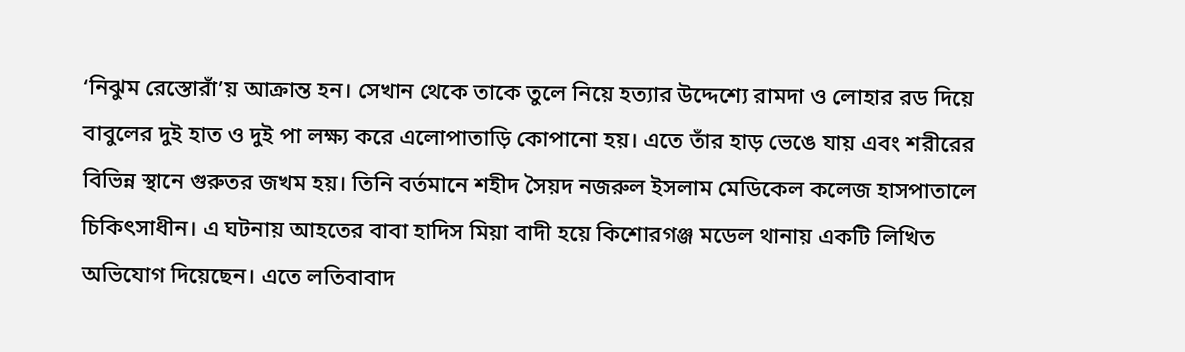‘নিঝুম রেস্তোরাঁ’য় আক্রান্ত হন। সেখান থেকে তাকে তুলে নিয়ে হত্যার উদ্দেশ্যে রামদা ও লোহার রড দিয়ে বাবুলের দুই হাত ও দুই পা লক্ষ্য করে এলোপাতাড়ি কোপানো হয়। এতে তাঁর হাড় ভেঙে যায় এবং শরীরের বিভিন্ন স্থানে গুরুতর জখম হয়। তিনি বর্তমানে শহীদ সৈয়দ নজরুল ইসলাম মেডিকেল কলেজ হাসপাতালে চিকিৎসাধীন। এ ঘটনায় আহতের বাবা হাদিস মিয়া বাদী হয়ে কিশোরগঞ্জ মডেল থানায় একটি লিখিত অভিযোগ দিয়েছেন। এতে লতিবাবাদ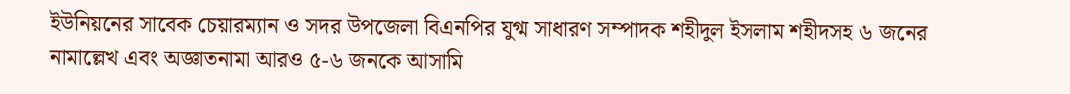ইউনিয়নের সাবেক চেয়ারম্যান ও সদর উপজেলা বিএনপির যুগ্ম সাধারণ সম্পাদক শহীদুল ইসলাম শহীদসহ ৬ জনের নামাল্লেখ এবং অজ্ঞাতনামা আরও ৫-৬ জনকে আসামি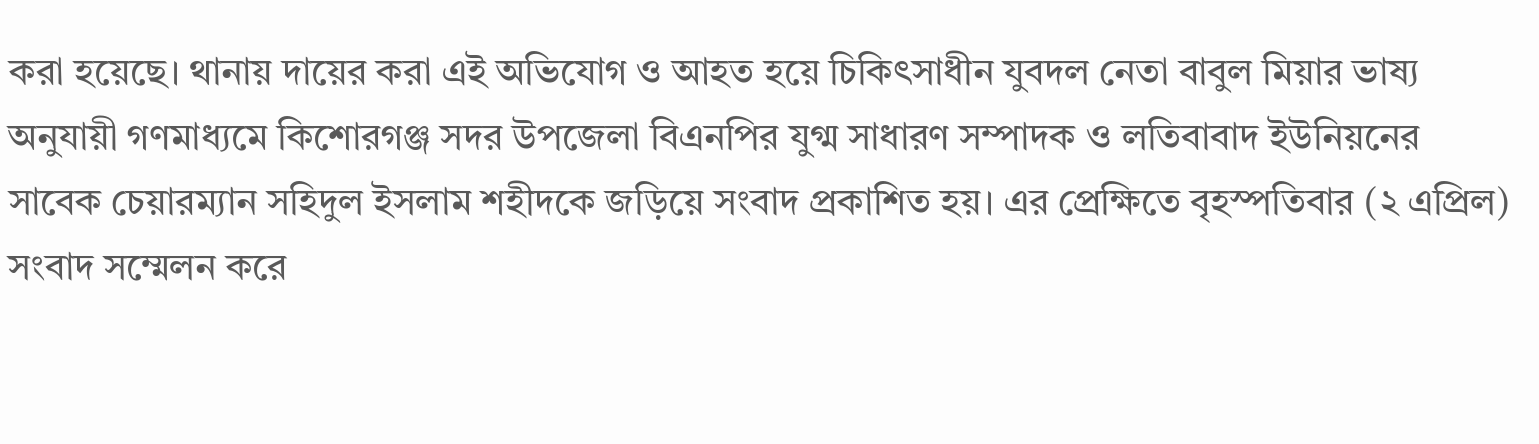করা হয়েছে। থানায় দায়ের করা এই অভিযোগ ও আহত হয়ে চিকিৎসাধীন যুবদল নেতা বাবুল মিয়ার ভাষ্য অনুযায়ী গণমাধ্যমে কিশোরগঞ্জ সদর উপজেলা বিএনপির যুগ্ম সাধারণ সম্পাদক ও লতিবাবাদ ইউনিয়নের সাবেক চেয়ারম্যান সহিদুল ইসলাম শহীদকে জড়িয়ে সংবাদ প্রকাশিত হয়। এর প্রেক্ষিতে বৃহস্পতিবার (২ এপ্রিল) সংবাদ সম্মেলন করে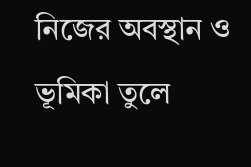নিজের অবস্থান ও ভূমিকা তুলে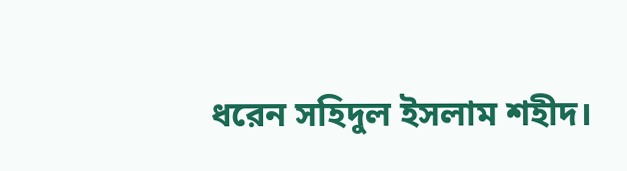ধরেন সহিদুল ইসলাম শহীদ।